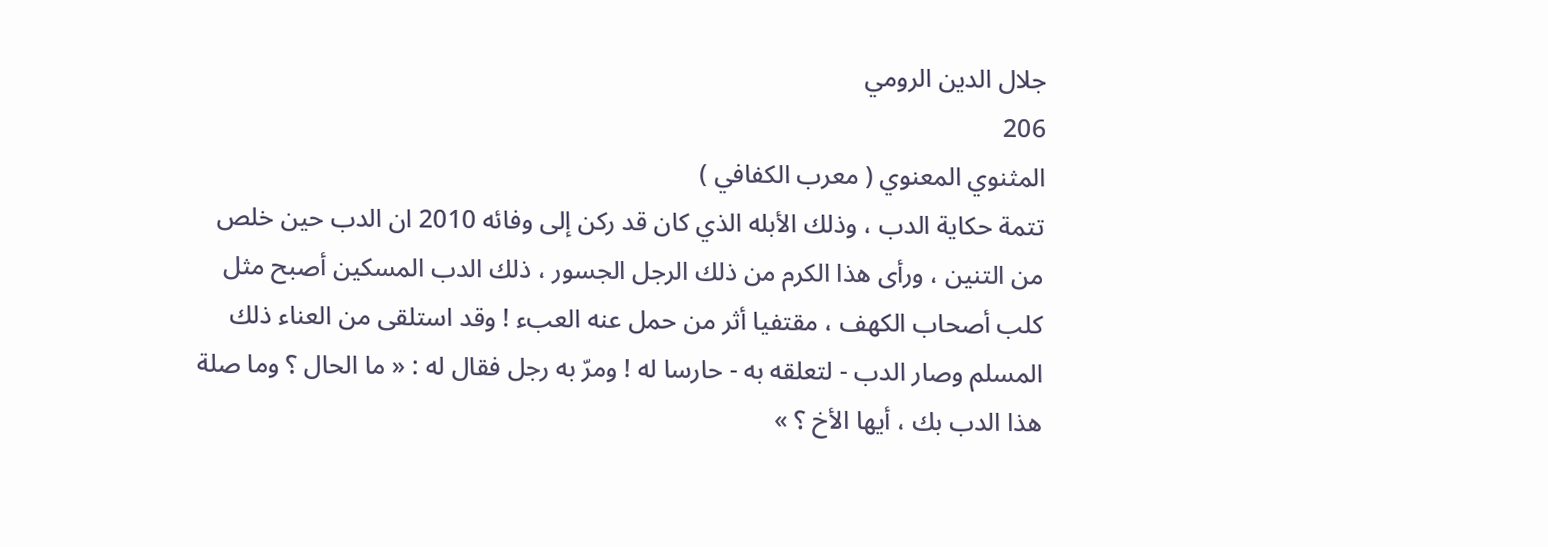جلال الدين الرومي
206
المثنوي المعنوي ( معرب الكفافي )
تتمة حكاية الدب ، وذلك الأبله الذي كان قد ركن إلى وفائه 2010 ان الدب حين خلص من التنين ، ورأى هذا الكرم من ذلك الرجل الجسور ، ذلك الدب المسكين أصبح مثل كلب أصحاب الكهف ، مقتفيا أثر من حمل عنه العبء ! وقد استلقى من العناء ذلك المسلم وصار الدب - لتعلقه به - حارسا له ! ومرّ به رجل فقال له : « ما الحال ؟ وما صلة هذا الدب بك ، أيها الأخ ؟ »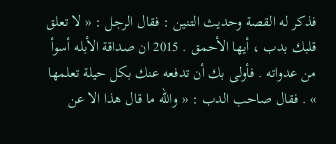فذكر له القصة وحديث التنين : فقال الرجل : « لا تعلق قلبك بدب ، أيها الأحمق . 2015 ان صداقة الأبله أسوأ من عدواته . فأولى بك أن تدفعه عنك بكل حيلة تعلمها » . فقال صاحب الدب : « والله ما قال هذا الا عن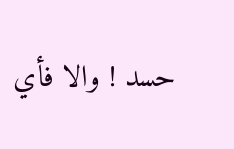حسد ! والا فأي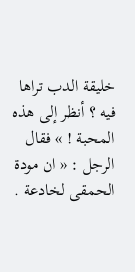خليقة الدب تراها فيه ؟ أنظر إلى هذه المحبة ! » فقال الرجل : « ان مودة الحمقى لخادعة .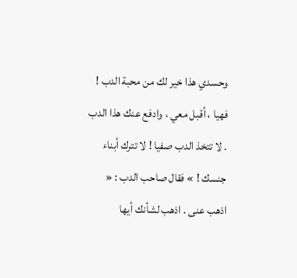وحسدي هذا خير لك من محبة الدب ! فهيا ، أقبل معي ، وادفع عنك هذا الدب . لا تتخذ الدب صفيا ! لا تترك أبناء جنسك ! » فقال صاحب الدب : « اذهب عنى . اذهب لشأنك أيها